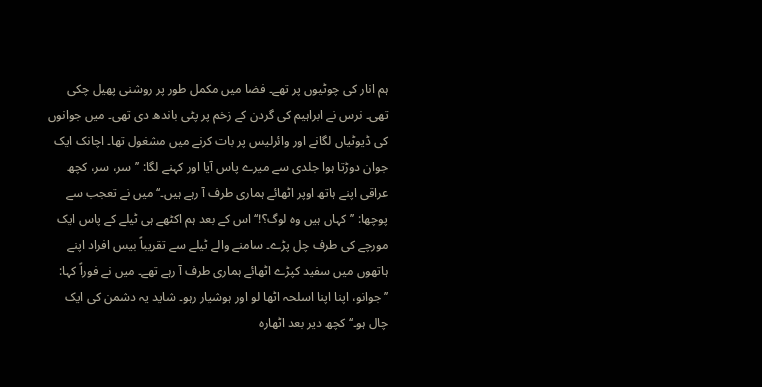ہم انار کی چوٹیوں پر تھے۔ فضا میں مکمل طور پر روشنی پھیل چکی تھی۔ نرس نے ابراہیم کی گردن کے زخم پر پٹی باندھ دی تھی۔ میں جوانوں کی ڈیوٹیاں لگانے اور وائرلیس پر بات کرنے میں مشغول تھا۔ اچانک ایک جوان دوڑتا ہوا جلدی سے میرے پاس آیا اور کہنے لگا: ’’سر، سر، کچھ عراقی اپنے ہاتھ اوپر اٹھائے ہماری طرف آ رہے ہیں۔‘‘ میں نے تعجب سے پوچھا: ’’کہاں ہیں وہ لوگ؟!‘‘ اس کے بعد ہم اکٹھے ہی ٹیلے کے پاس ایک مورچے کی طرف چل پڑے۔ سامنے والے ٹیلے سے تقریباً بیس افراد اپنے ہاتھوں میں سفید کپڑے اٹھائے ہماری طرف آ رہے تھے۔ میں نے فوراً کہا: ’’جوانو، اپنا اپنا اسلحہ اٹھا لو اور ہوشیار رہو۔ شاید یہ دشمن کی ایک چال ہو۔‘‘ کچھ دیر بعد اٹھارہ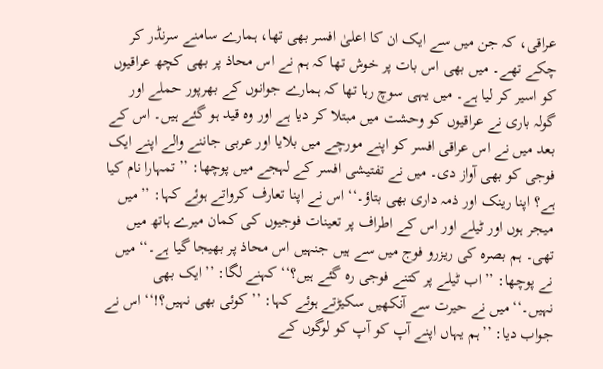عراقی، کہ جن میں سے ایک ان کا اعلیٰ افسر بھی تھا، ہمارے سامنے سرنڈر کر چکے تھے۔ میں بھی اس بات پر خوش تھا کہ ہم نے اس محاذ پر بھی کچھ عراقیوں کو اسیر کر لیا ہے۔ میں یہی سوچ رہا تھا کہ ہمارے جوانوں کے بھرپور حملے اور گولہ باری نے عراقیوں کو وحشت میں مبتلا کر دیا ہے اور وہ قید ہو گئے ہیں۔ اس کے بعد میں نے اس عراقی افسر کو اپنے مورچے میں بلایا اور عربی جاننے والے اپنے ایک فوجی کو بھی آواز دی۔ میں نے تفتیشی افسر کے لہجے میں پوچھا: ’’تمہارا نام کیا ہے؟ اپنا رینک اور ذمہ داری بھی بتاؤ۔‘‘ اس نے اپنا تعارف کرواتے ہوئے کہا: ’’میں میجر ہوں اور ٹیلے اور اس کے اطراف پر تعینات فوجیوں کی کمان میرے ہاتھ میں تھی۔ ہم بصرہ کی ریزرو فوج میں سے ہیں جنہیں اس محاذ پر بھیجا گیا ہے۔‘‘ میں نے پوچھا: ’’اب ٹیلے پر کتنے فوجی رہ گئے ہیں؟‘‘ کہنے لگا: ’’ایک بھی نہیں۔‘‘میں نے حیرت سے آنکھیں سکیڑتے ہوئے کہا: ’’کوئی بھی نہیں؟!‘‘ اس نے جواب دیا: ’’ہم یہاں اپنے آپ کو آپ کو لوگوں کے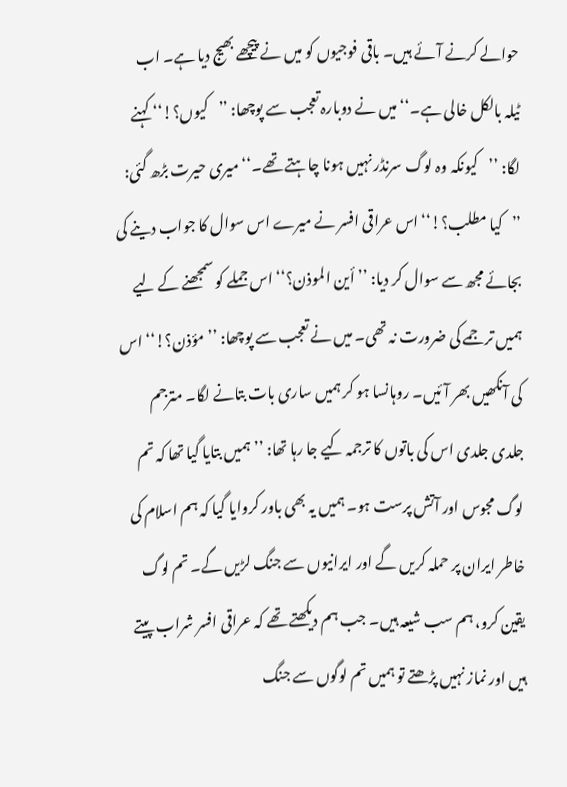حوالے کرنے آئے ہیں۔ باقی فوجیوں کو میں نے پیچھے بھیج دیا ہے۔ اب ٹیلہ بالکل خالی ہے۔‘‘ میں نے دوبارہ تعجب سے پوچھا: ’’کیوں؟!‘‘ کہنے لگا: ’’کیونکہ وہ لوگ سرنڈر نہیں ہونا چاہتے تھے۔‘‘ میری حیرت بڑھ گئی: ’’کیا مطلب؟!‘‘ اس عراقی افسر نے میرے اس سوال کا جواب دینے کی بجائے مجھ سے سوال کر دیا: ’’أین الموذن؟‘‘ اس جملے کو سمجھنے کے لیے ہمیں ترجمے کی ضرورت نہ تھی۔ میں نے تعجب سے پوچھا: ’’مؤذن؟!‘‘ اس کی آنکھیں بھر آئیں۔ روہانسا ہو کر ہمیں ساری بات بتانے لگا۔ مترجم جلدی جلدی اس کی باتوں کا ترجمہ کیے جا رہا تھا: ’’ہمیں بتایا گیا تھا کہ تم لوگ مجوس اور آتش پرست ہو۔ ہمیں یہ بھی باور کروایا گیا کہ ہم اسلام کی خاطر ایران پر حملہ کریں گے اور ایرانیوں سے جنگ لڑیں گے۔ تم لوگ یقین کرو، ہم سب شیعہ ہیں۔ جب ہم دیکھتے تھے کہ عراقی افسر شراب پیتے ہیں اور نماز نہیں پڑھتے تو ہمیں تم لوگوں سے جنگ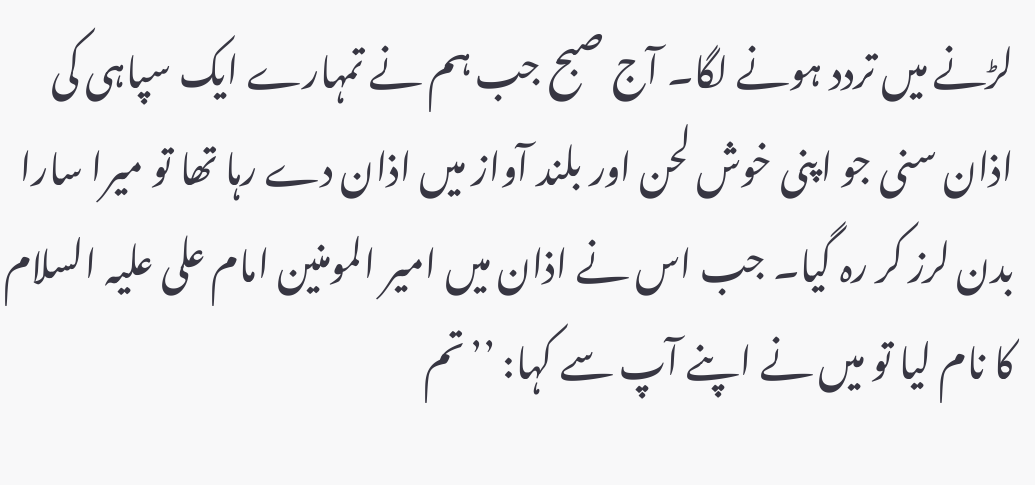لڑنے میں تردد ہونے لگا۔ آج صبح جب ہم نے تمہارے ایک سپاہی کی اذان سنی جو اپنی خوش لحن اور بلند آواز میں اذان دے رہا تھا تو میرا سارا بدن لرز کر رہ گیا۔ جب اس نے اذان میں امیر المومنین امام علی علیہ السلام کا نام لیا تو میں نے اپنے آپ سے کہا: ’’تم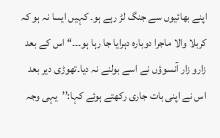اپنے بھائیوں سے جنگ لڑ رہے ہو۔ کہیں ایسا نہ ہو کہ کربلا والا ماجرا دوبارہ دہرایا جا رہا ہو۔۔۔‘‘ اس کے بعد زارو زار آنسوؤں نے اسے بولنے نہ دیا۔تھوڑی دیر بعد اس نے اپنی بات جاری رکھتے ہوئے کہا:’’یہی وجہ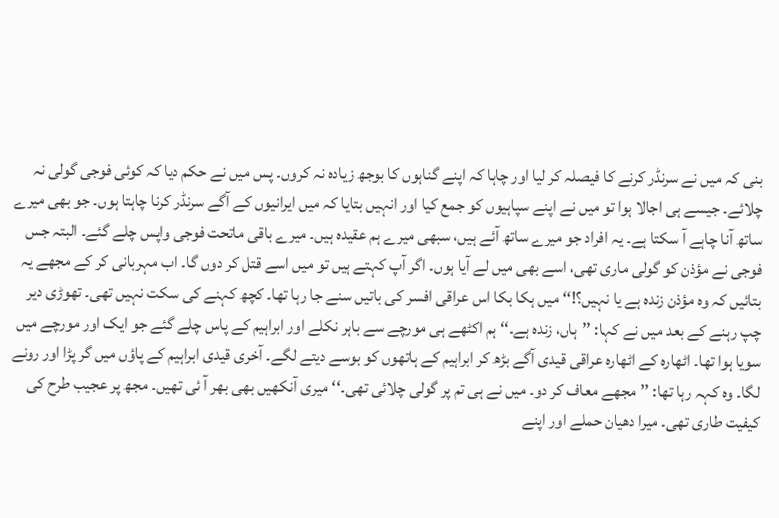بنی کہ میں نے سرنڈر کرنے کا فیصلہ کر لیا اور چاہا کہ اپنے گناہوں کا بوجھ زیادہ نہ کروں۔ پس میں نے حکم دیا کہ کوئی فوجی گولی نہ چلائے۔ جیسے ہی اجالا ہوا تو میں نے اپنے سپاہیوں کو جمع کیا اور انہیں بتایا کہ میں ایرانیوں کے آگے سرنڈر کرنا چاہتا ہوں۔ جو بھی میرے ساتھ آنا چاہے آ سکتا ہے۔ یہ افراد جو میرے ساتھ آئے ہیں، سبھی میرے ہم عقیدہ ہیں۔ میرے باقی ماتحت فوجی واپس چلے گئے۔ البتہ جس فوجی نے مؤذن کو گولی ماری تھی، اسے بھی میں لے آیا ہوں۔ اگر آپ کہتے ہیں تو میں اسے قتل کر دوں گا۔ اب مہربانی کر کے مجھے یہ بتائیں کہ وہ مؤذن زندہ ہے یا نہیں؟!‘‘ میں ہکا بکا اس عراقی افسر کی باتیں سنے جا رہا تھا۔ کچھ کہنے کی سکت نہیں تھی۔ تھوڑی دیر چپ رہنے کے بعد میں نے کہا: ’’ہاں، زندہ ہے۔‘‘ ہم اکٹھے ہی مورچے سے باہر نکلے اور ابراہیم کے پاس چلے گئے جو ایک اور مورچے میں سویا ہوا تھا۔ اٹھارہ کے اٹھارہ عراقی قیدی آگے بڑھ کر ابراہیم کے ہاتھوں کو بوسے دیتے لگے۔ آخری قیدی ابراہیم کے پاؤں میں گر پڑا اور رونے لگا۔ وہ کہہ رہا تھا: ’’مجھے معاف کر دو۔ میں نے ہی تم پر گولی چلائی تھی۔‘‘ میری آنکھیں بھی بھر آ ئی تھیں۔ مجھ پر عجیب طرح کی کیفیت طاری تھی۔ میرا دھیان حملے اور اپنے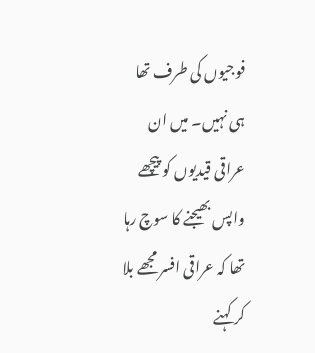فوجیوں کی طرف تھا ہی نہیں۔ میں ان عراقی قیدیوں کو پیچھے واپس بھیجنے کا سوچ رہا تھا کہ عراقی افسر مجھے بلا کر کہنے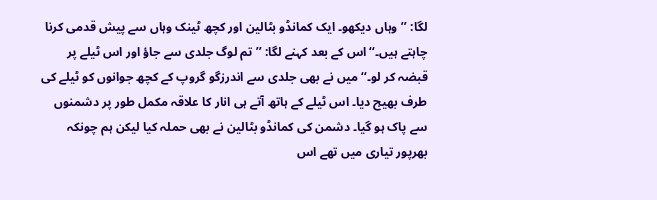لگا: ’’وہاں دیکھو۔ ایک کمانڈو بٹالین اور کچھ ٹینک وہاں سے پیش قدمی کرنا چاہتے ہیں۔‘‘ اس کے بعد کہنے لگا: ’’تم لوگ جلدی سے جاؤ اور اس ٹیلے پر قبضہ کر لو۔‘‘ میں نے بھی جلدی سے اندرزگو گروپ کے کچھ جوانوں کو ٹیلے کی طرف بھیج دیا۔ اس ٹیلے کے ہاتھ آتے ہی انار کا علاقہ مکمل طور پر دشمنوں سے پاک ہو گیا۔ دشمن کی کمانڈو بٹالین نے بھی حملہ کیا لیکن ہم چونکہ بھرپور تیاری میں تھے اس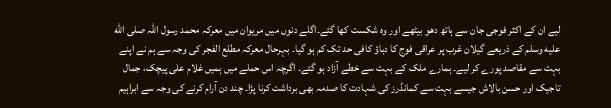لیے ان کے اکثر فوجی جان سے ہاتھ دھو بیٹھے اور وہ شکست کھا گئے۔اگلے دنوں میں مریوان میں معرکہ محمد رسول اللہ صلى الله عليه وسلم کے ذریعے گیلان غرب پر عراقی فوج کا دباؤ کافی حد تک کم ہو گیا۔ بہرحال معرکہ مطلع الفجر کی وجہ سے ہم نے اپنے بہت سے مقاصد پورے کر لیے۔ ہمارے ملک کے بہت سے خطے آزاد ہو گئے۔ اگرچہ اس حملے میں ہمیں غلام علی پیچک، جمال تاجیک اور حسن بالاش جیسے بہت سے کمانڈرز کی شہادت کا صدمہ بھی برداشت کرنا پڑا۔ چند دن آرام کرنے کی وجہ سے ابراہیم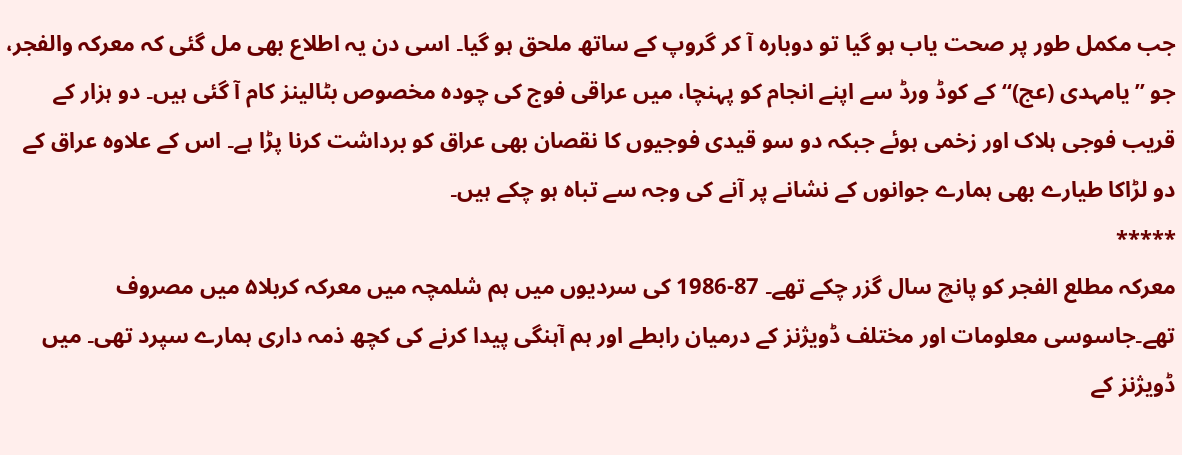جب مکمل طور پر صحت یاب ہو گیا تو دوبارہ آ کر گروپ کے ساتھ ملحق ہو گیا۔ اسی دن یہ اطلاع بھی مل گئی کہ معرکہ والفجر، جو ’’یامہدی (عج)‘‘ کے کوڈ ورڈ سے اپنے انجام کو پہنچا، میں عراقی فوج کی چودہ مخصوص بٹالینز کام آ گئی ہیں۔ دو ہزار کے قریب فوجی ہلاک اور زخمی ہوئے جبکہ دو سو قیدی فوجیوں کا نقصان بھی عراق کو برداشت کرنا پڑا ہے۔ اس کے علاوہ عراق کے دو لڑاکا طیارے بھی ہمارے جوانوں کے نشانے پر آنے کی وجہ سے تباہ ہو چکے ہیں۔
*****
معرکہ مطلع الفجر کو پانچ سال گزر چکے تھے۔ 87-1986 کی سردیوں میں ہم شلمچہ میں معرکہ کربلا۵ میں مصروف تھے۔جاسوسی معلومات اور مختلف ڈویژنز کے درمیان رابطے اور ہم آہنگی پیدا کرنے کی کچھ ذمہ داری ہمارے سپرد تھی۔ میں ڈویژنز کے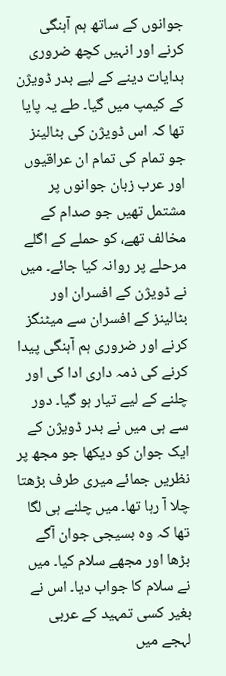جوانوں کے ساتھ ہم آہنگی کرنے اور انہیں کچھ ضروری ہدایات دینے کے لیے بدر ڈویژن کے کیمپ میں گیا۔ طے یہ پایا تھا کہ اس ڈویژن کی بٹالینز جو تمام کی تمام ان عراقیوں اور عرب زبان جوانوں پر مشتمل تھیں جو صدام کے مخالف تھے، کو حملے کے اگلے مرحلے پر روانہ کیا جائے۔ میں نے ڈویژن کے افسران اور بٹالینز کے افسران سے میٹنگز کرنے اور ضروری ہم آہنگی پیدا کرنے کی ذمہ داری ادا کی اور چلنے کے لیے تیار ہو گیا۔ دور سے ہی میں نے بدر ڈویژن کے ایک جوان کو دیکھا جو مجھ پر نظریں جمائے میری طرف بڑھتا چلا آ رہا تھا۔ میں چلنے ہی لگا تھا کہ وہ بسیجی جوان آگے بڑھا اور مجھے سلام کیا۔ میں نے سلام کا جواب دیا۔ اس نے بغیر کسی تمہید کے عربی لہجے میں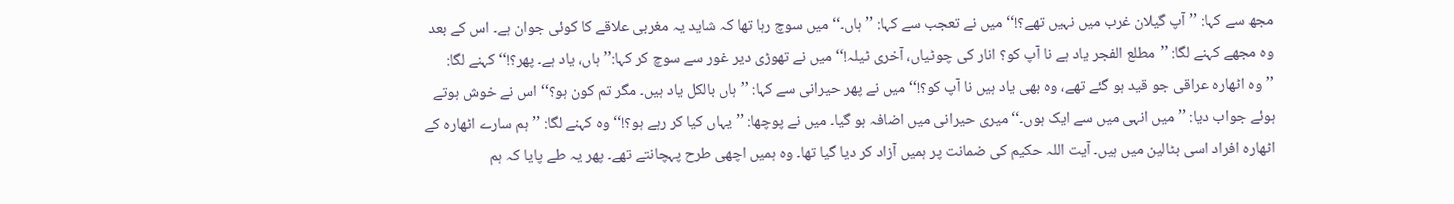مجھ سے کہا: ’’آپ گیلان غرب میں نہیں تھے؟!‘‘ میں نے تعجب سے کہا: ’’ہاں۔‘‘ میں سوچ رہا تھا کہ شاید یہ مغربی علاقے کا کوئی جوان ہے۔ اس کے بعد وہ مجھے کہنے لگا: ’’مطلع الفجر یاد ہے نا آپ کو؟ انار کی چوٹیاں، آخری ٹیلہ!‘‘ میں نے تھوڑی دیر غور سے سوچ کر کہا:’’ہاں، یاد ہے۔ پھر؟!‘‘ کہنے لگا: ’’وہ اٹھارہ عراقی جو قید ہو گئے تھے، وہ بھی یاد ہیں نا آپ کو؟!‘‘ میں نے پھر حیرانی سے کہا: ’’ہاں بالکل یاد ہیں۔ مگر تم کون ہو؟‘‘ اس نے خوش ہوتے ہوئے جواب دیا: ’’میں انہی میں سے ایک ہوں۔‘‘ میری حیرانی میں اضافہ ہو گیا۔ میں نے پوچھا: ’’یہاں کیا کر رہے ہو؟!‘‘ وہ کہنے لگا: ’’ہم سارے اٹھارہ کے اٹھارہ افراد اسی بٹالین میں ہیں۔ آیت اللہ حکیم کی ضمانت پر ہمیں آزاد کر دیا گیا تھا۔ وہ ہمیں اچھی طرح پہچانتے تھے۔ پھر یہ طے پایا کہ ہم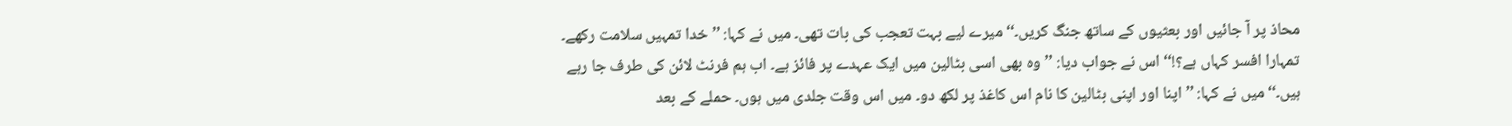محاذ پر آ جائیں اور بعثیوں کے ساتھ جنگ کریں۔‘‘ میرے لیے بہت تعجب کی بات تھی۔ میں نے کہا: ’’خدا تمہیں سلامت رکھے۔ تمہارا افسر کہاں ہے؟!‘‘ اس نے جواب دیا: ’’وہ بھی اسی بٹالین میں ایک عہدے پر فائز ہے۔ اب ہم فرنٹ لائن کی طرف جا رہے ہیں۔‘‘ میں نے کہا: ’’اپنا اور اپنی بٹالین کا نام اس کاغذ پر لکھ دو۔ میں اس وقت جلدی میں ہوں۔ حملے کے بعد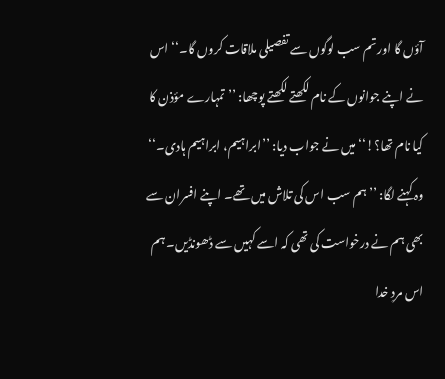آؤں گا اور تم سب لوگوں سے تفصیلی ملاقات کروں گا۔‘‘ اس نے اپنے جوانوں کے نام لکھتے لکھتے پوچھا: ’’تمہارے مؤذن کا کیا نام تھا؟!‘‘ میں نے جواب دیا: ’’ابراہیم، ابراہیم ہادی۔‘‘ وہ کہنے لگا: ’’ہم سب اس کی تلاش میں تھے۔ اپنے افسران سے بھی ہم نے درخواست کی تھی کہ اسے کہیں سے ڈھونڈیں۔ ہم اس مردِ خدا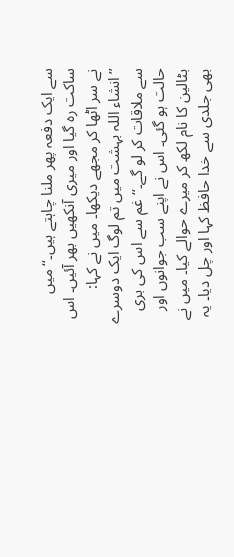سے ایک دفعہ پھر ملنا چاہتے ہیں۔‘‘ میں ساکت رہ گیا اور میری آنکھیں بھر آئیں۔ اس نے سر اٹھا کر مجھے دیکھا۔ میں نے کہا: ’’انشاء اللہ بہشت میں تم لوگ ایک دوسرے سے ملاقات کر لو گے۔‘‘ غم سے اس کی بری حالت ہو گئی۔ اس نے اپنے سب جوانوں اور بٹالین کا نام لکھ کر میرے حوالے کیا۔ میں نے بھی جلدی سے خدا حافظ کہا اور چل دیا۔ یہ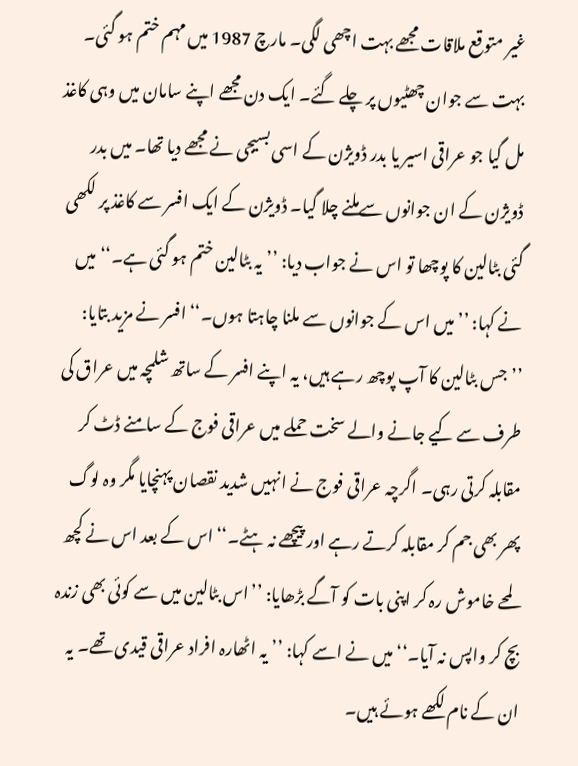غیر متوقع ملاقات مجھے بہت اچھی لگی۔ مارچ 1987 میں مہم ختم ہو گئی۔ بہت سے جوان چھٹیوں پر چلے گئے۔ ایک دن مجھے اپنے سامان میں وہی کاغذ مل گیا جو عراقی اسیر یا بدر ڈویژن کے اسی بسیجی نے مجھے دیا تھا۔ میں بدر ڈویژن کے ان جوانوں سےملنے چلا گیا۔ ڈویژن کے ایک افسر سے کاغذ پر لکھی گئی بٹالین کا پوچھا تو اس نے جواب دیا: ’’یہ بٹالین ختم ہو گئی ہے۔‘‘ میں نے کہا: ’’میں اس کے جوانوں سے ملنا چاہتا ہوں۔‘‘ افسر نے مزید بتایا: ’’جس بٹالین کا آپ پوچھ رہے ہیں، یہ اپنے افسر کے ساتھ شلمچہ میں عراق کی طرف سے کیے جانے والے سخت حملے میں عراقی فوج کے سامنے ڈٹ کر مقابلہ کرتی رہی۔ اگرچہ عراقی فوج نے انہیں شدید نقصان پہنچایا مگر وہ لوگ پھر بھی جم کر مقابلہ کرتے رہے اور پیچھے نہ ہٹے۔‘‘ اس کے بعد اس نے کچھ لمحے خاموش رہ کر اپنی بات کو آگے بڑھایا: ’’اس بٹالین میں سے کوئی بھی زندہ بچ کر واپس نہ آیا۔‘‘ میں نے اسے کہا: ’’یہ اٹھارہ افراد عراقی قیدی تھے۔ یہ ان کے نام لکھے ہوئے ہیں۔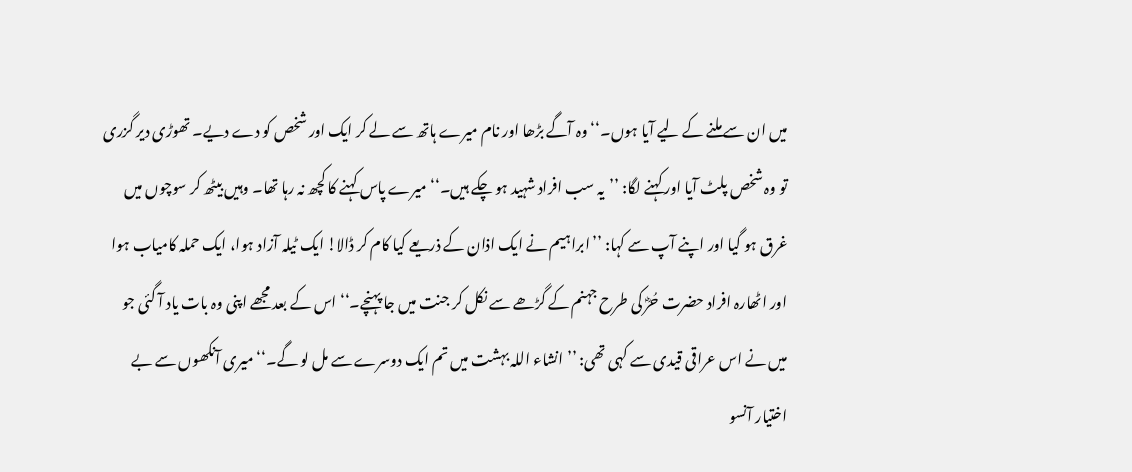میں ان سے ملنے کے لیے آیا ہوں۔‘‘ وہ آگے بڑھا اور نام میرے ہاتھ سے لے کر ایک اور شخص کو دے دیے۔ تھوڑی دیر گزری تو وہ شخص پلٹ آیا اور کہنے لگا: ’’یہ سب افراد شہید ہو چکے ہیں۔‘‘ میرے پاس کہنے کا کچھ نہ رہا تھا۔ وہیں بیٹھ کر سوچوں میں غرق ہو گیا اور اپنے آپ سے کہا: ’’ابراہیم نے ایک اذان کے ذریعے کیا کام کر ڈالا! ایک ٹیلہ آزاد ہوا، ایک حملہ کامیاب ہوا اور اٹھارہ افراد حضرت حُرؓ کی طرح جہنم کے گڑھے سے نکل کر جنت میں جا پہنچے۔‘‘ اس کے بعد مجھے اپنی وہ بات یاد آ گئی جو میں نے اس عراقی قیدی سے کہی تھی: ’’انشاء اللہ بہشت میں تم ایک دوسرے سے مل لو گے۔‘‘ میری آنکھوں سے بے اختیار آنسو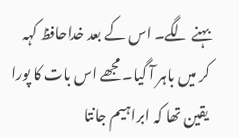بہنے لگے۔ اس کے بعد خداحافظ کہہ کر میں باہر آ گیا۔ مجھے اس بات کا پورا یقین تھا کہ ابراہیم جانتا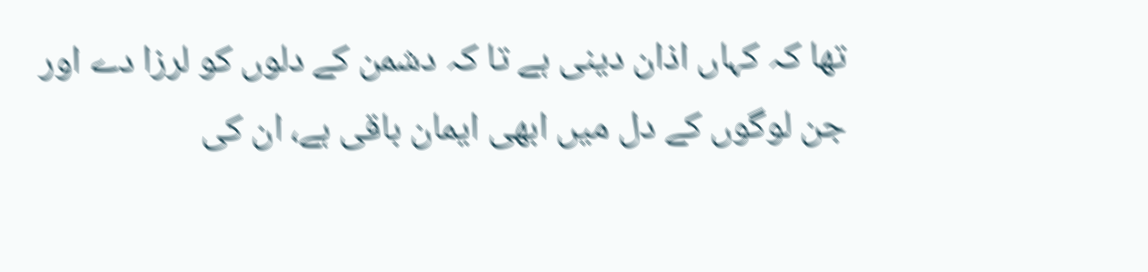تھا کہ کہاں اذان دینی ہے تا کہ دشمن کے دلوں کو لرزا دے اور جن لوگوں کے دل میں ابھی ایمان باقی ہے، ان کی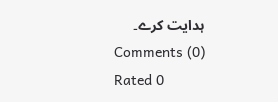ہدایت کرے۔
Comments (0)
Rated 0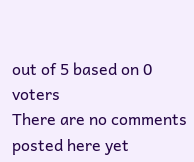out of 5 based on 0 voters
There are no comments posted here yet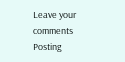Leave your comments
Posting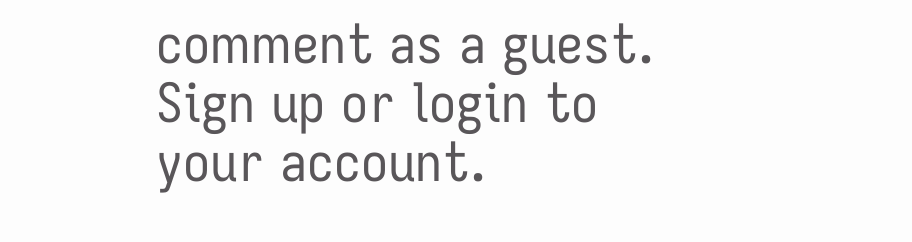comment as a guest.
Sign up or login to your account.